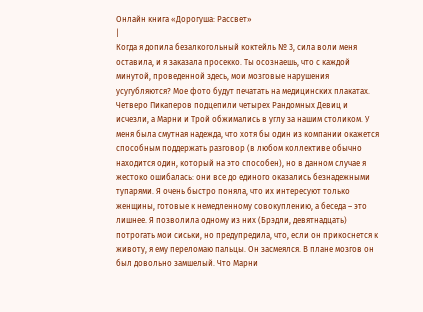Онлайн книга «Дорогуша: Рассвет»
|
Когда я допила безалкогольный коктейль № 3, сила воли меня оставила, и я заказала просекко. Ты осознаешь, что с каждой минутой, проведенной здесь, мои мозговые нарушения усугубляются? Мое фото будут печатать на медицинских плакатах. Четверо Пикаперов подцепили четырех Рандомных Девиц и исчезли, а Марни и Трой обжимались в углу за нашим столиком. У меня была смутная надежда, что хотя бы один из компании окажется способным поддержать разговор (в любом коллективе обычно находится один, который на это способен), но в данном случае я жестоко ошибалась: они все до единого оказались безнадежными тупарями. Я очень быстро поняла, что их интересуют только женщины, готовые к немедленному совокуплению, а беседа – это лишнее. Я позволила одному из них (Брэдли, девятнадцать) потрогать мои сиськи, но предупредила, что, если он прикоснется к животу, я ему переломаю пальцы. Он засмеялся. В плане мозгов он был довольно замшелый. Что Марни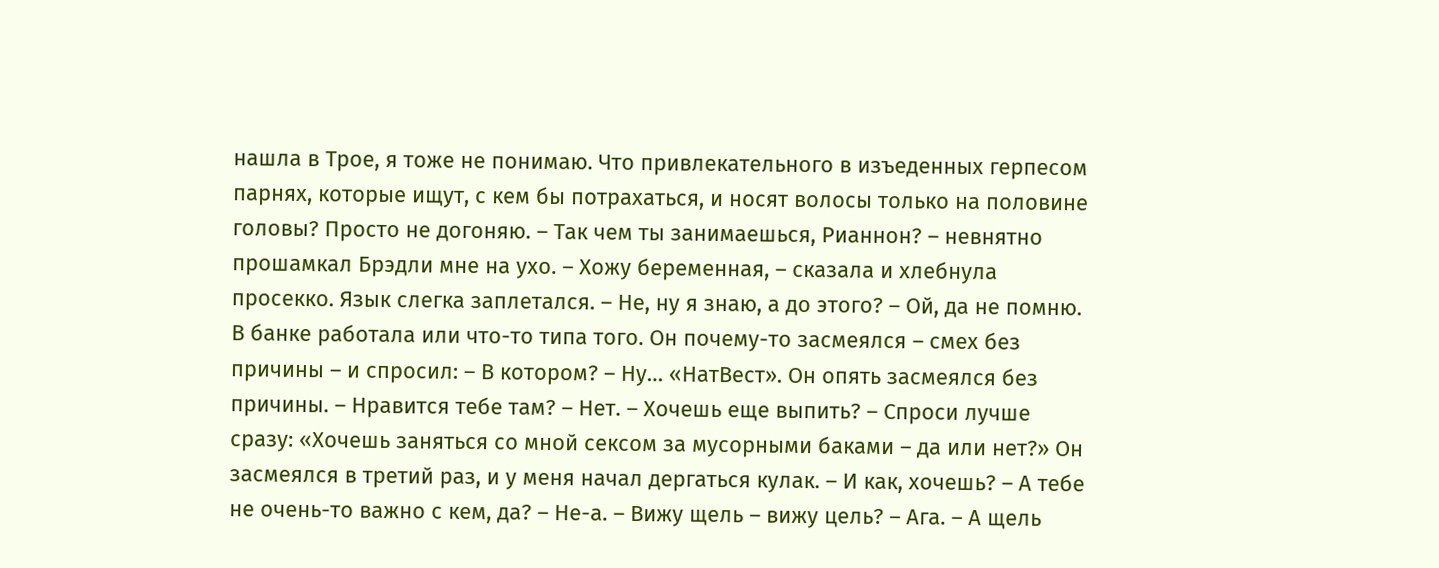нашла в Трое, я тоже не понимаю. Что привлекательного в изъеденных герпесом парнях, которые ищут, с кем бы потрахаться, и носят волосы только на половине головы? Просто не догоняю. – Так чем ты занимаешься, Рианнон? – невнятно прошамкал Брэдли мне на ухо. – Хожу беременная, – сказала и хлебнула просекко. Язык слегка заплетался. – Не, ну я знаю, а до этого? – Ой, да не помню. В банке работала или что-то типа того. Он почему-то засмеялся – смех без причины – и спросил: – В котором? – Ну… «НатВест». Он опять засмеялся без причины. – Нравится тебе там? – Нет. – Хочешь еще выпить? – Спроси лучше сразу: «Хочешь заняться со мной сексом за мусорными баками – да или нет?» Он засмеялся в третий раз, и у меня начал дергаться кулак. – И как, хочешь? – А тебе не очень-то важно с кем, да? – Не-а. – Вижу щель – вижу цель? – Ага. – А щель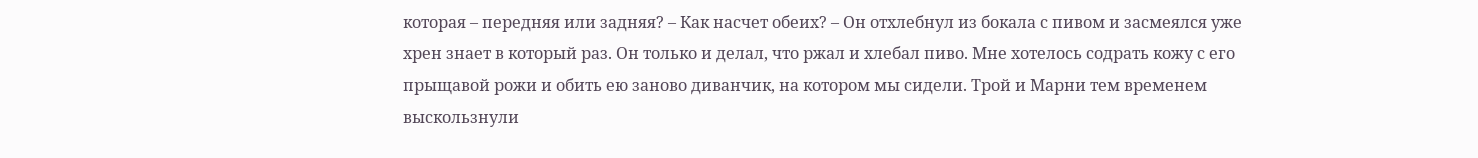которая – передняя или задняя? – Как насчет обеих? – Он отхлебнул из бокала с пивом и засмеялся уже хрен знает в который раз. Он только и делал, что ржал и хлебал пиво. Мне хотелось содрать кожу с его прыщавой рожи и обить ею заново диванчик, на котором мы сидели. Трой и Марни тем временем выскользнули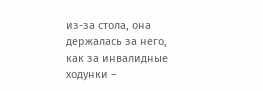из-за стола, она держалась за него, как за инвалидные ходунки –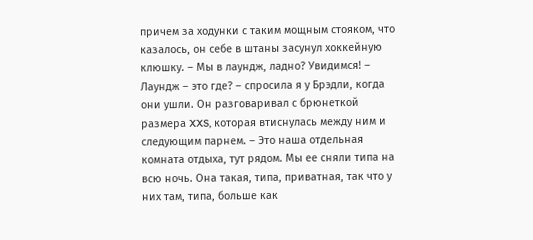причем за ходунки с таким мощным стояком, что казалось, он себе в штаны засунул хоккейную клюшку. – Мы в лаундж, ладно? Увидимся! – Лаундж – это где? – спросила я у Брэдли, когда они ушли. Он разговаривал с брюнеткой размера XXS, которая втиснулась между ним и следующим парнем. – Это наша отдельная комната отдыха, тут рядом. Мы ее сняли типа на всю ночь. Она такая, типа, приватная, так что у них там, типа, больше как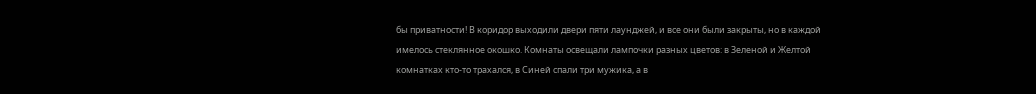бы приватности! В коридор выходили двери пяти лаунджей, и все они были закрыты, но в каждой имелось стеклянное окошко. Комнаты освещали лампочки разных цветов: в Зеленой и Желтой комнатках кто-то трахался, в Синей спали три мужика, а в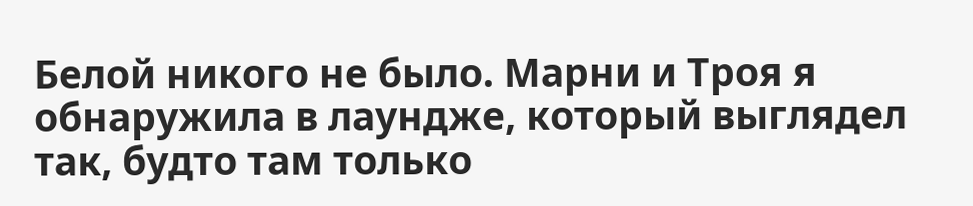Белой никого не было. Марни и Троя я обнаружила в лаундже, который выглядел так, будто там только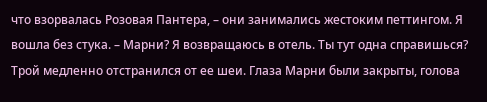что взорвалась Розовая Пантера, – они занимались жестоким петтингом. Я вошла без стука. – Марни? Я возвращаюсь в отель. Ты тут одна справишься? Трой медленно отстранился от ее шеи. Глаза Марни были закрыты, голова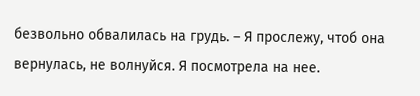безвольно обвалилась на грудь. – Я прослежу, чтоб она вернулась, не волнуйся. Я посмотрела на нее.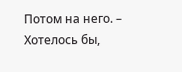Потом на него. – Хотелось бы,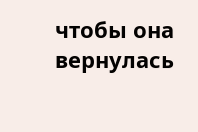чтобы она вернулась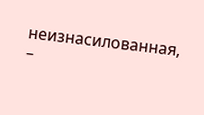неизнасилованная, –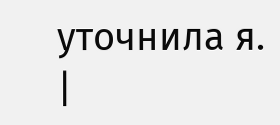уточнила я. |